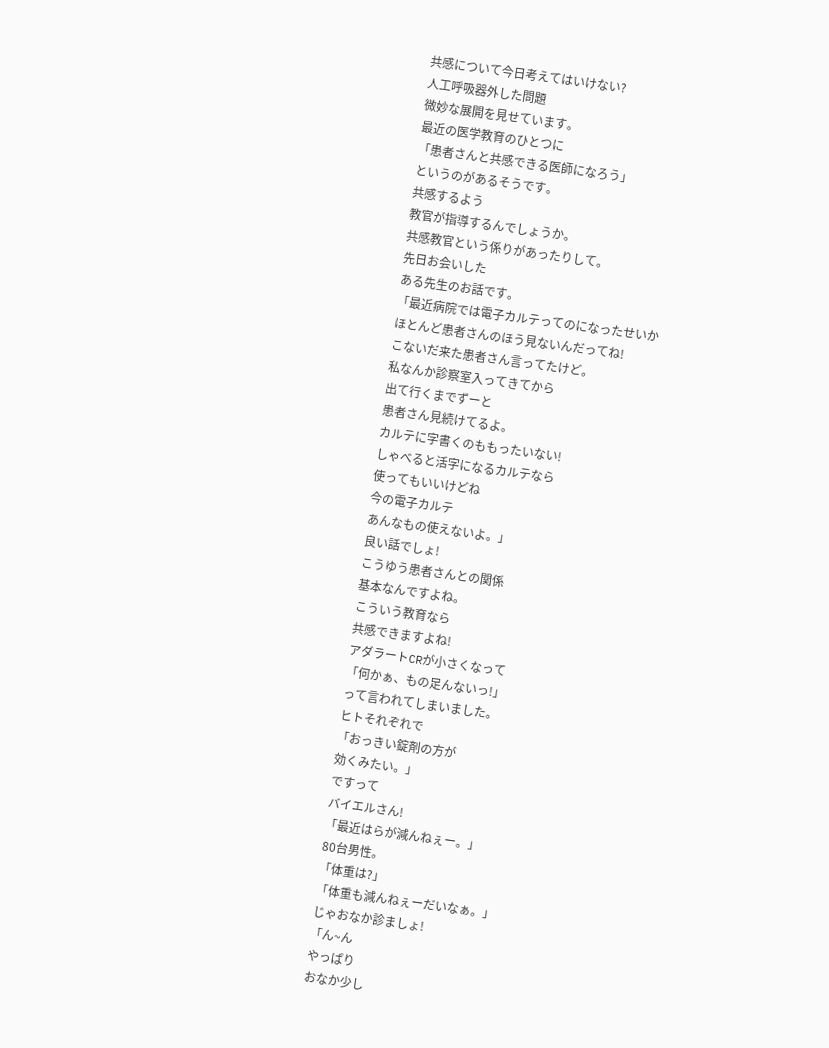共感について今日考えてはいけない?
人工呼吸器外した問題
微妙な展開を見せています。
最近の医学教育のひとつに
「患者さんと共感できる医師になろう」
というのがあるそうです。
共感するよう
教官が指導するんでしょうか。
共感教官という係りがあったりして。
先日お会いした
ある先生のお話です。
「最近病院では電子カルテってのになったせいか
ほとんど患者さんのほう見ないんだってね!
こないだ来た患者さん言ってたけど。
私なんか診察室入ってきてから
出て行くまでずーと
患者さん見続けてるよ。
カルテに字書くのももったいない!
しゃべると活字になるカルテなら
使ってもいいけどね
今の電子カルテ
あんなもの使えないよ。」
良い話でしょ!
こうゆう患者さんとの関係
基本なんですよね。
こういう教育なら
共感できますよね!
アダラートCRが小さくなって
「何かぁ、もの足んないっ!」
って言われてしまいました。
ヒトそれぞれで
「おっきい錠剤の方が
効くみたい。」
ですって
バイエルさん!
「最近はらが減んねぇー。」
80台男性。
「体重は?」
「体重も減んねぇーだいなぁ。」
じゃおなか診ましょ!
「ん~ん
やっぱり
おなか少し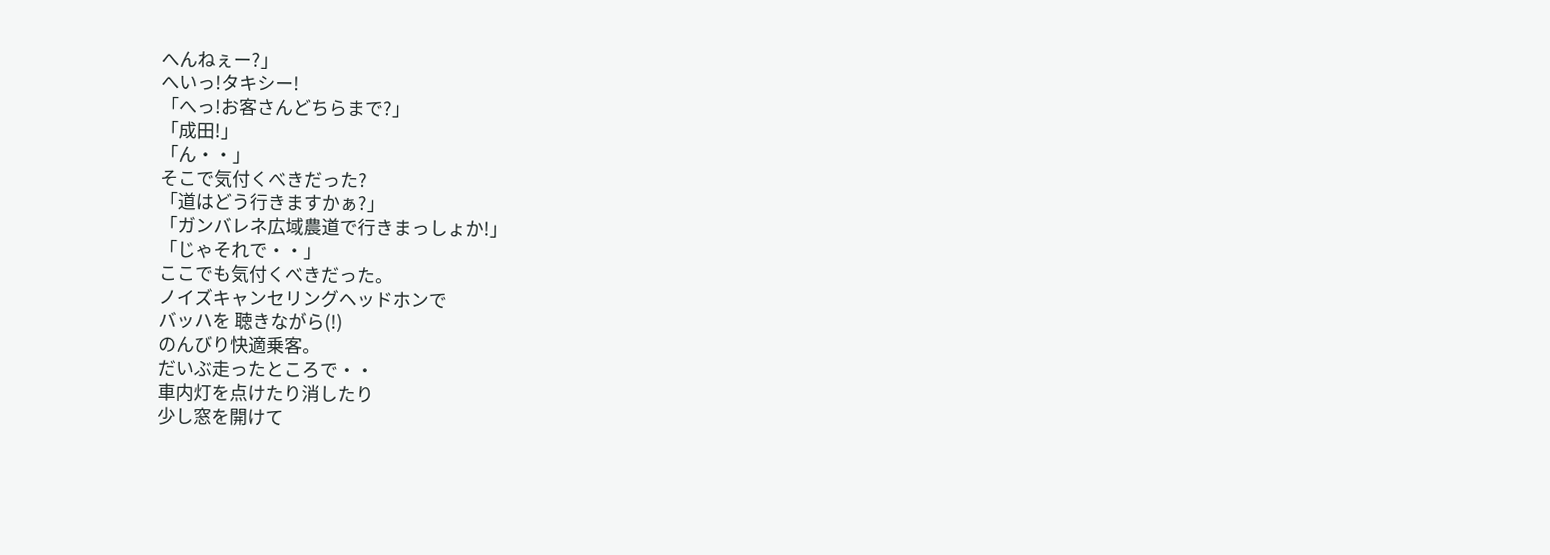へんねぇー?」
へいっ!タキシー!
「へっ!お客さんどちらまで?」
「成田!」
「ん・・」
そこで気付くべきだった?
「道はどう行きますかぁ?」
「ガンバレネ広域農道で行きまっしょか!」
「じゃそれで・・」
ここでも気付くべきだった。
ノイズキャンセリングヘッドホンで
バッハを 聴きながら(!)
のんびり快適乗客。
だいぶ走ったところで・・
車内灯を点けたり消したり
少し窓を開けて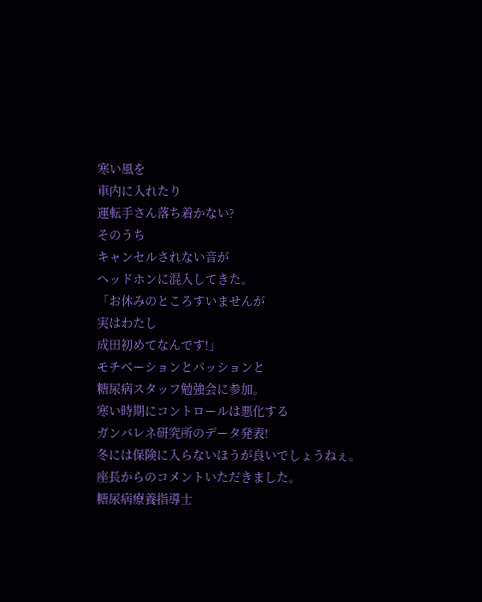寒い風を
車内に入れたり
運転手さん落ち着かない?
そのうち
キャンセルされない音が
ヘッドホンに混入してきた。
「お休みのところすいませんが
実はわたし
成田初めてなんです!」
モチベーションとパッションと
糖尿病スタッフ勉強会に参加。
寒い時期にコントロールは悪化する
ガンバレネ研究所のデータ発表!
冬には保険に入らないほうが良いでしょうねぇ。
座長からのコメントいただきました。
糖尿病療養指導士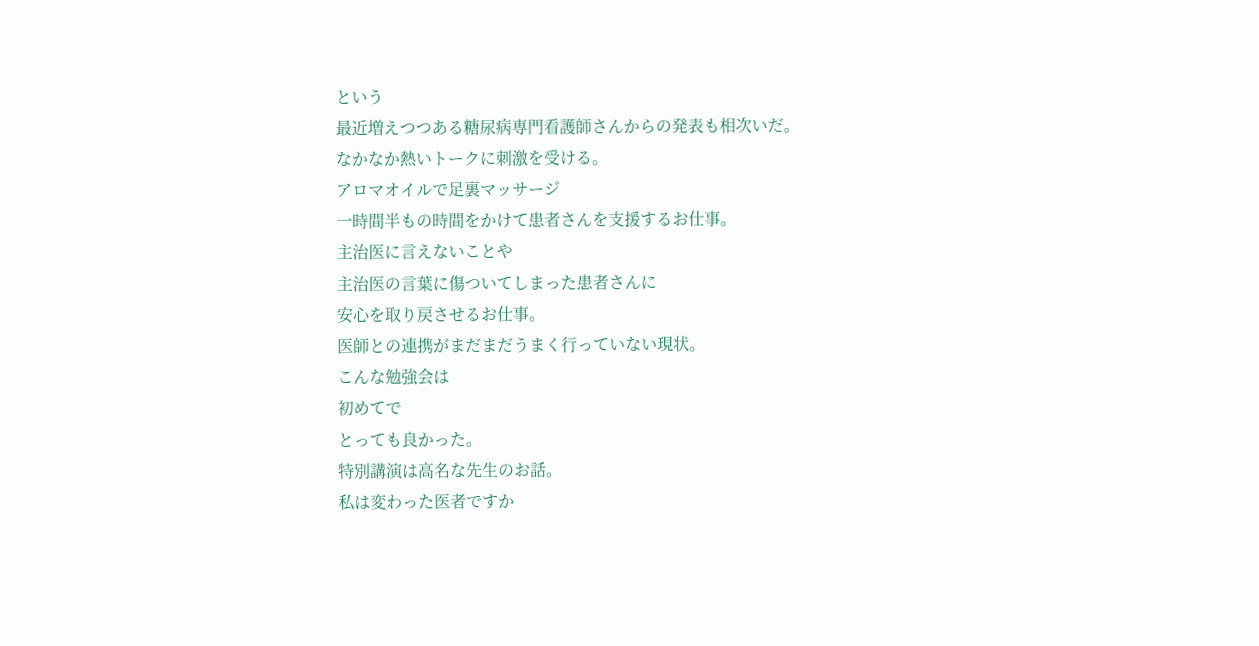という
最近増えつつある糖尿病専門看護師さんからの発表も相次いだ。
なかなか熱いトークに刺激を受ける。
アロマオイルで足裏マッサージ
一時間半もの時間をかけて患者さんを支援するお仕事。
主治医に言えないことや
主治医の言葉に傷ついてしまった患者さんに
安心を取り戻させるお仕事。
医師との連携がまだまだうまく行っていない現状。
こんな勉強会は
初めてで
とっても良かった。
特別講演は高名な先生のお話。
私は変わった医者ですか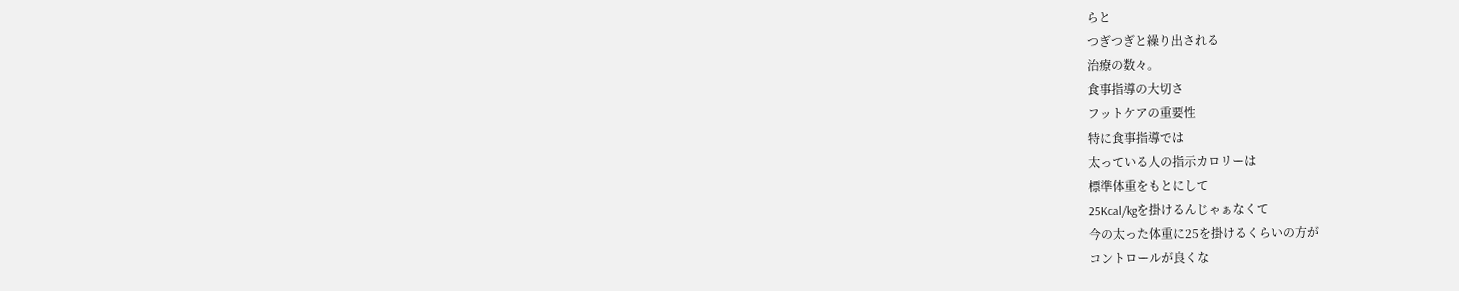らと
つぎつぎと繰り出される
治療の数々。
食事指導の大切さ
フットケアの重要性
特に食事指導では
太っている人の指示カロリーは
標準体重をもとにして
25Kcal/kgを掛けるんじゃぁなくて
今の太った体重に25を掛けるくらいの方が
コントロールが良くな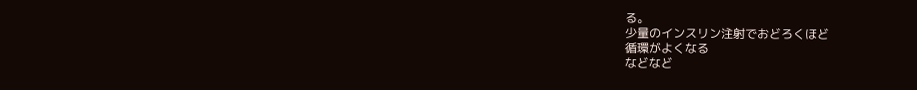る。
少量のインスリン注射でおどろくほど
循環がよくなる
などなど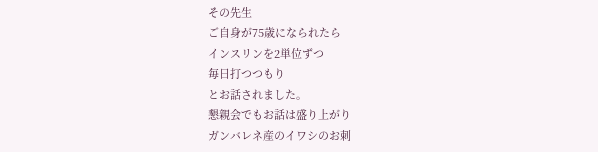その先生
ご自身が75歳になられたら
インスリンを2単位ずつ
毎日打つつもり
とお話されました。
懇親会でもお話は盛り上がり
ガンバレネ産のイワシのお刺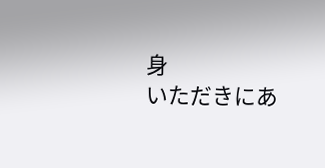身
いただきにあ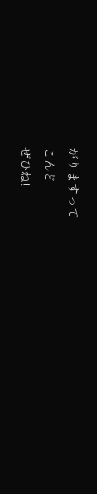がりますって
こんど
ぜひね!